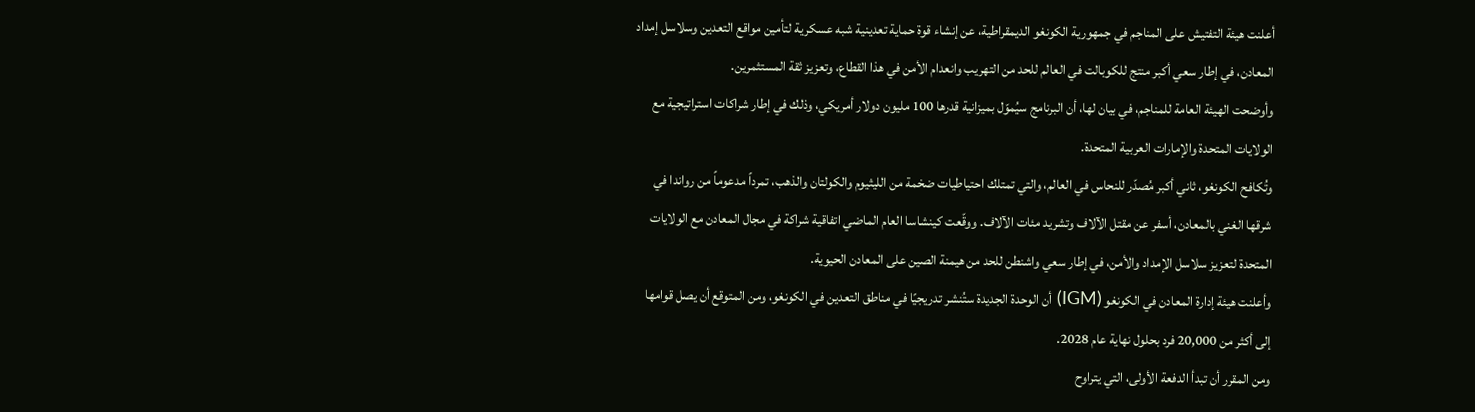أعلنت هيئة التفتيش على المناجم في جمهورية الكونغو الديمقراطية، عن إنشاء قوة حماية تعدينية شبه عسكرية لتأمين مواقع التعدين وسلاسل إمداد المعادن، في إطار سعي أكبر منتج للكوبالت في العالم للحد من التهريب وانعدام الأمن في هذا القطاع، وتعزيز ثقة المستثمرين.
وأوضحت الهيئة العامة للمناجم، في بيان لها، أن البرنامج سيُموّل بميزانية قدرها 100 مليون دولار أمريكي، وذلك في إطار شراكات استراتيجية مع الولايات المتحدة والإمارات العربية المتحدة.
وتُكافح الكونغو، ثاني أكبر مُصدّر للنحاس في العالم، والتي تمتلك احتياطيات ضخمة من الليثيوم والكولتان والذهب، تمرداً مدعوماً من رواندا في شرقها الغني بالمعادن، أسفر عن مقتل الآلاف وتشريد مئات الآلاف. ووقّعت كينشاسا العام الماضي اتفاقية شراكة في مجال المعادن مع الولايات المتحدة لتعزيز سلاسل الإمداد والأمن، في إطار سعي واشنطن للحد من هيمنة الصين على المعادن الحيوية.
وأعلنت هيئة إدارة المعادن في الكونغو (IGM) أن الوحدة الجديدة ستُنشر تدريجيًا في مناطق التعدين في الكونغو، ومن المتوقع أن يصل قوامها إلى أكثر من 20,000 فرد بحلول نهاية عام 2028.
ومن المقرر أن تبدأ الدفعة الأولى، التي يتراوح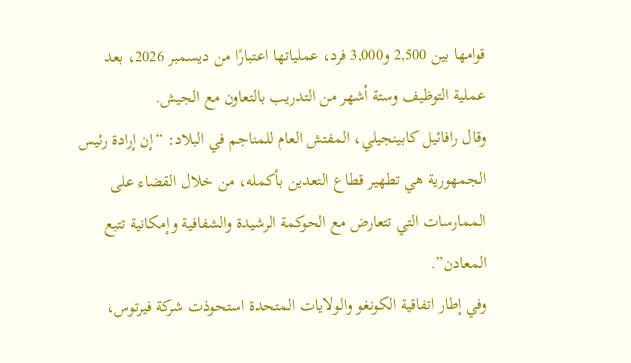قوامها بين 2,500 و3,000 فرد، عملياتها اعتبارًا من ديسمبر 2026، بعد عملية التوظيف وستة أشهر من التدريب بالتعاون مع الجيش.
وقال رافائيل كابينجيلي، المفتش العام للمناجم في البلاد: “إن إرادة رئيس الجمهورية هي تطهير قطاع التعدين بأكمله، من خلال القضاء على الممارسات التي تتعارض مع الحوكمة الرشيدة والشفافية وإمكانية تتبع المعادن”.
وفي إطار اتفاقية الكونغو والولايات المتحدة استحوذت شركة فيرتوس،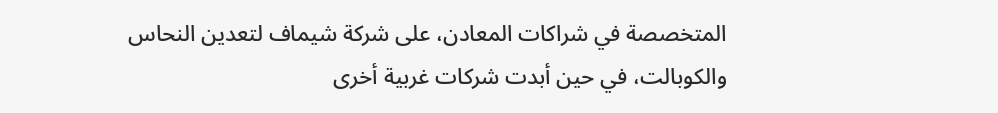المتخصصة في شراكات المعادن، على شركة شيماف لتعدين النحاس والكوبالت، في حين أبدت شركات غربية أخرى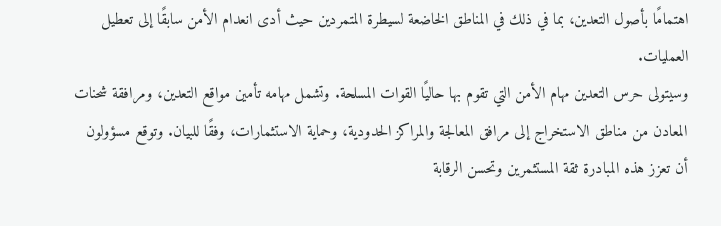اهتمامًا بأصول التعدين، بما في ذلك في المناطق الخاضعة لسيطرة المتمردين حيث أدى انعدام الأمن سابقًا إلى تعطيل العمليات.
وسيتولى حرس التعدين مهام الأمن التي تقوم بها حاليًا القوات المسلحة. وتشمل مهامه تأمين مواقع التعدين، ومرافقة شحنات المعادن من مناطق الاستخراج إلى مرافق المعالجة والمراكز الحدودية، وحماية الاستثمارات، وفقًا للبيان. وتوقع مسؤولون أن تعزز هذه المبادرة ثقة المستثمرين وتحسن الرقابة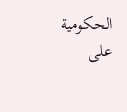الحكومية على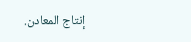إنتاج المعادن.